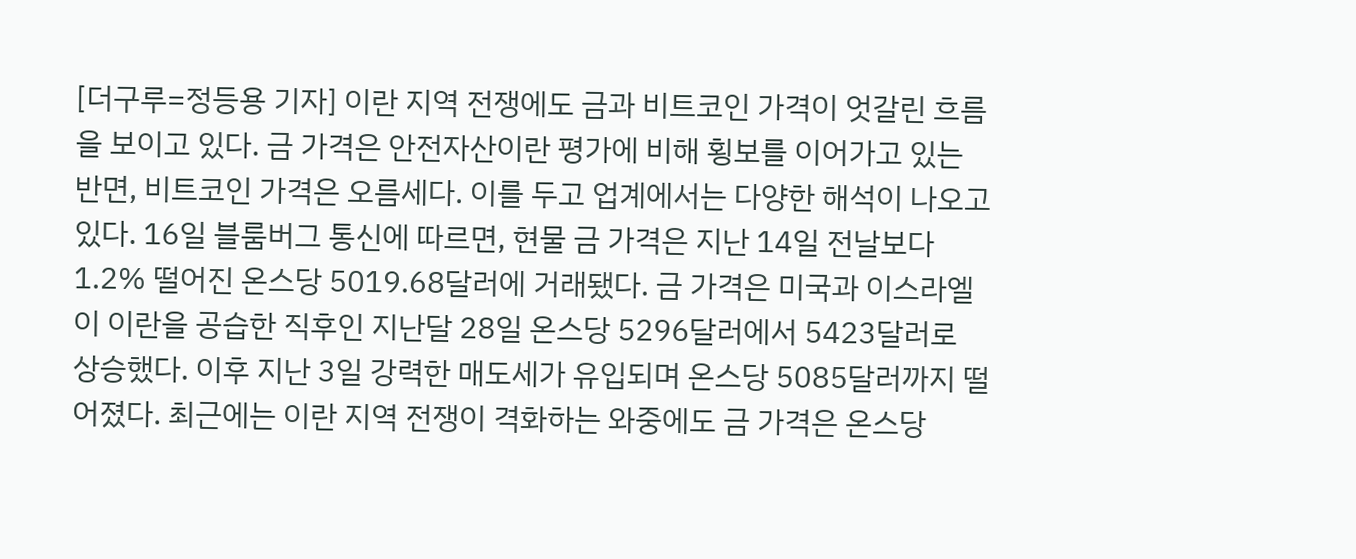[더구루=정등용 기자] 이란 지역 전쟁에도 금과 비트코인 가격이 엇갈린 흐름을 보이고 있다. 금 가격은 안전자산이란 평가에 비해 횡보를 이어가고 있는 반면, 비트코인 가격은 오름세다. 이를 두고 업계에서는 다양한 해석이 나오고 있다. 16일 블룸버그 통신에 따르면, 현물 금 가격은 지난 14일 전날보다 1.2% 떨어진 온스당 5019.68달러에 거래됐다. 금 가격은 미국과 이스라엘이 이란을 공습한 직후인 지난달 28일 온스당 5296달러에서 5423달러로 상승했다. 이후 지난 3일 강력한 매도세가 유입되며 온스당 5085달러까지 떨어졌다. 최근에는 이란 지역 전쟁이 격화하는 와중에도 금 가격은 온스당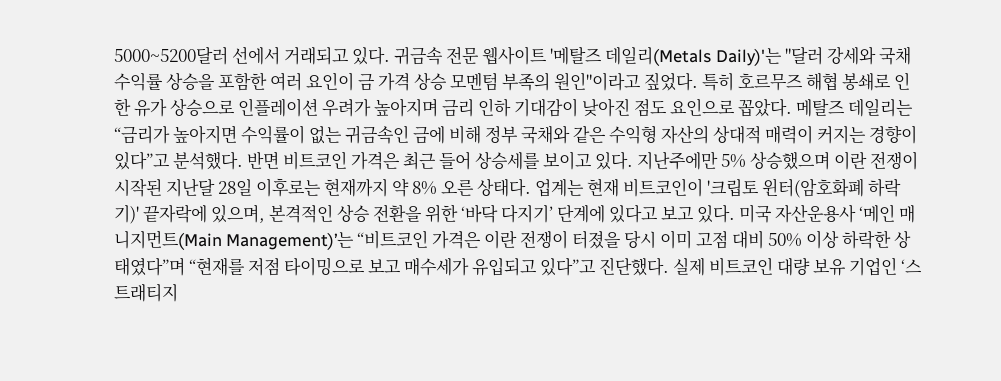5000~5200달러 선에서 거래되고 있다. 귀금속 전문 웹사이트 '메탈즈 데일리(Metals Daily)'는 "달러 강세와 국채 수익률 상승을 포함한 여러 요인이 금 가격 상승 모멘텀 부족의 원인"이라고 짚었다. 특히 호르무즈 해협 봉쇄로 인한 유가 상승으로 인플레이션 우려가 높아지며 금리 인하 기대감이 낮아진 점도 요인으로 꼽았다. 메탈즈 데일리는 “금리가 높아지면 수익률이 없는 귀금속인 금에 비해 정부 국채와 같은 수익형 자산의 상대적 매력이 커지는 경향이 있다”고 분석했다. 반면 비트코인 가격은 최근 들어 상승세를 보이고 있다. 지난주에만 5% 상승했으며 이란 전쟁이 시작된 지난달 28일 이후로는 현재까지 약 8% 오른 상태다. 업계는 현재 비트코인이 '크립토 윈터(암호화폐 하락기)' 끝자락에 있으며, 본격적인 상승 전환을 위한 ‘바닥 다지기’ 단계에 있다고 보고 있다. 미국 자산운용사 ‘메인 매니지먼트(Main Management)’는 “비트코인 가격은 이란 전쟁이 터졌을 당시 이미 고점 대비 50% 이상 하락한 상태였다”며 “현재를 저점 타이밍으로 보고 매수세가 유입되고 있다”고 진단했다. 실제 비트코인 대량 보유 기업인 ‘스트래티지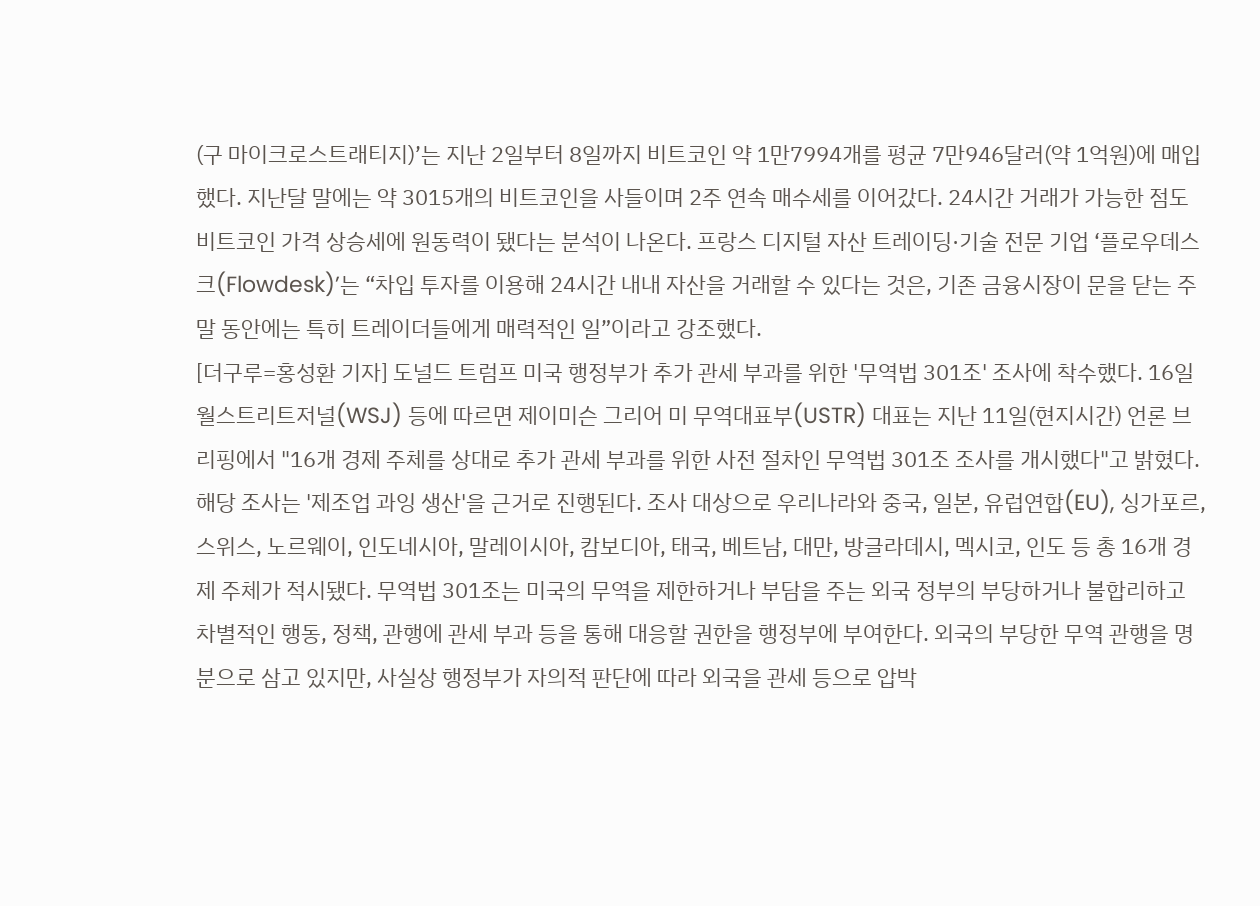(구 마이크로스트래티지)’는 지난 2일부터 8일까지 비트코인 약 1만7994개를 평균 7만946달러(약 1억원)에 매입했다. 지난달 말에는 약 3015개의 비트코인을 사들이며 2주 연속 매수세를 이어갔다. 24시간 거래가 가능한 점도 비트코인 가격 상승세에 원동력이 됐다는 분석이 나온다. 프랑스 디지털 자산 트레이딩·기술 전문 기업 ‘플로우데스크(Flowdesk)’는 “차입 투자를 이용해 24시간 내내 자산을 거래할 수 있다는 것은, 기존 금융시장이 문을 닫는 주말 동안에는 특히 트레이더들에게 매력적인 일”이라고 강조했다.
[더구루=홍성환 기자] 도널드 트럼프 미국 행정부가 추가 관세 부과를 위한 '무역법 301조' 조사에 착수했다. 16일 월스트리트저널(WSJ) 등에 따르면 제이미슨 그리어 미 무역대표부(USTR) 대표는 지난 11일(현지시간) 언론 브리핑에서 "16개 경제 주체를 상대로 추가 관세 부과를 위한 사전 절차인 무역법 301조 조사를 개시했다"고 밝혔다. 해당 조사는 '제조업 과잉 생산'을 근거로 진행된다. 조사 대상으로 우리나라와 중국, 일본, 유럽연합(EU), 싱가포르, 스위스, 노르웨이, 인도네시아, 말레이시아, 캄보디아, 태국, 베트남, 대만, 방글라데시, 멕시코, 인도 등 총 16개 경제 주체가 적시됐다. 무역법 301조는 미국의 무역을 제한하거나 부담을 주는 외국 정부의 부당하거나 불합리하고 차별적인 행동, 정책, 관행에 관세 부과 등을 통해 대응할 권한을 행정부에 부여한다. 외국의 부당한 무역 관행을 명분으로 삼고 있지만, 사실상 행정부가 자의적 판단에 따라 외국을 관세 등으로 압박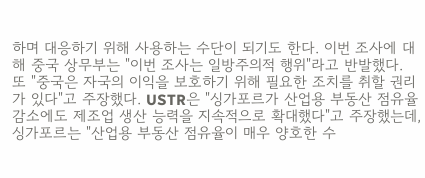하며 대응하기 위해 사용하는 수단이 되기도 한다. 이번 조사에 대해 중국 상무부는 "이번 조사는 일방주의적 행위"라고 반발했다. 또 "중국은 자국의 이익을 보호하기 위해 필요한 조치를 취할 권리가 있다"고 주장했다. USTR은 "싱가포르가 산업용 부동산 점유율 감소에도 제조업 생산 능력을 지속적으로 확대했다"고 주장했는데, 싱가포르는 "산업용 부동산 점유율이 매우 양호한 수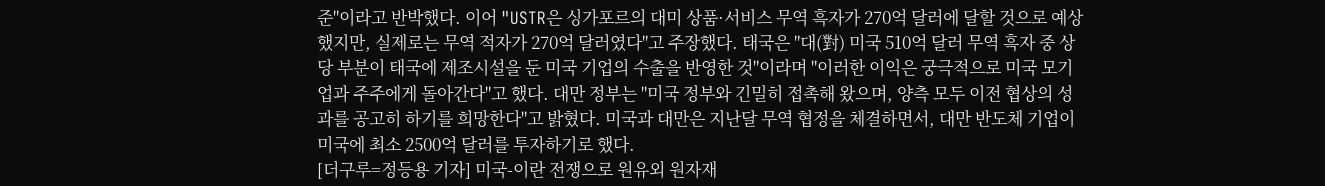준"이라고 반박했다. 이어 "USTR은 싱가포르의 대미 상품·서비스 무역 흑자가 270억 달러에 달할 것으로 예상했지만, 실제로는 무역 적자가 270억 달러였다"고 주장했다. 태국은 "대(對) 미국 510억 달러 무역 흑자 중 상당 부분이 태국에 제조시설을 둔 미국 기업의 수출을 반영한 것"이라며 "이러한 이익은 궁극적으로 미국 모기업과 주주에게 돌아간다"고 했다. 대만 정부는 "미국 정부와 긴밀히 접촉해 왔으며, 양측 모두 이전 협상의 성과를 공고히 하기를 희망한다"고 밝혔다. 미국과 대만은 지난달 무역 협정을 체결하면서, 대만 반도체 기업이 미국에 최소 2500억 달러를 투자하기로 했다.
[더구루=정등용 기자] 미국-이란 전쟁으로 원유외 원자재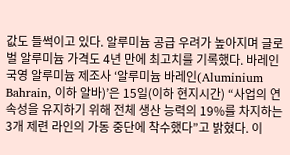값도 들썩이고 있다. 알루미늄 공급 우려가 높아지며 글로벌 알루미늄 가격도 4년 만에 최고치를 기록했다. 바레인 국영 알루미늄 제조사 ‘알루미늄 바레인(Aluminium Bahrain, 이하 알바)’은 15일(이하 현지시간) “사업의 연속성을 유지하기 위해 전체 생산 능력의 19%를 차지하는 3개 제련 라인의 가동 중단에 착수했다”고 밝혔다. 이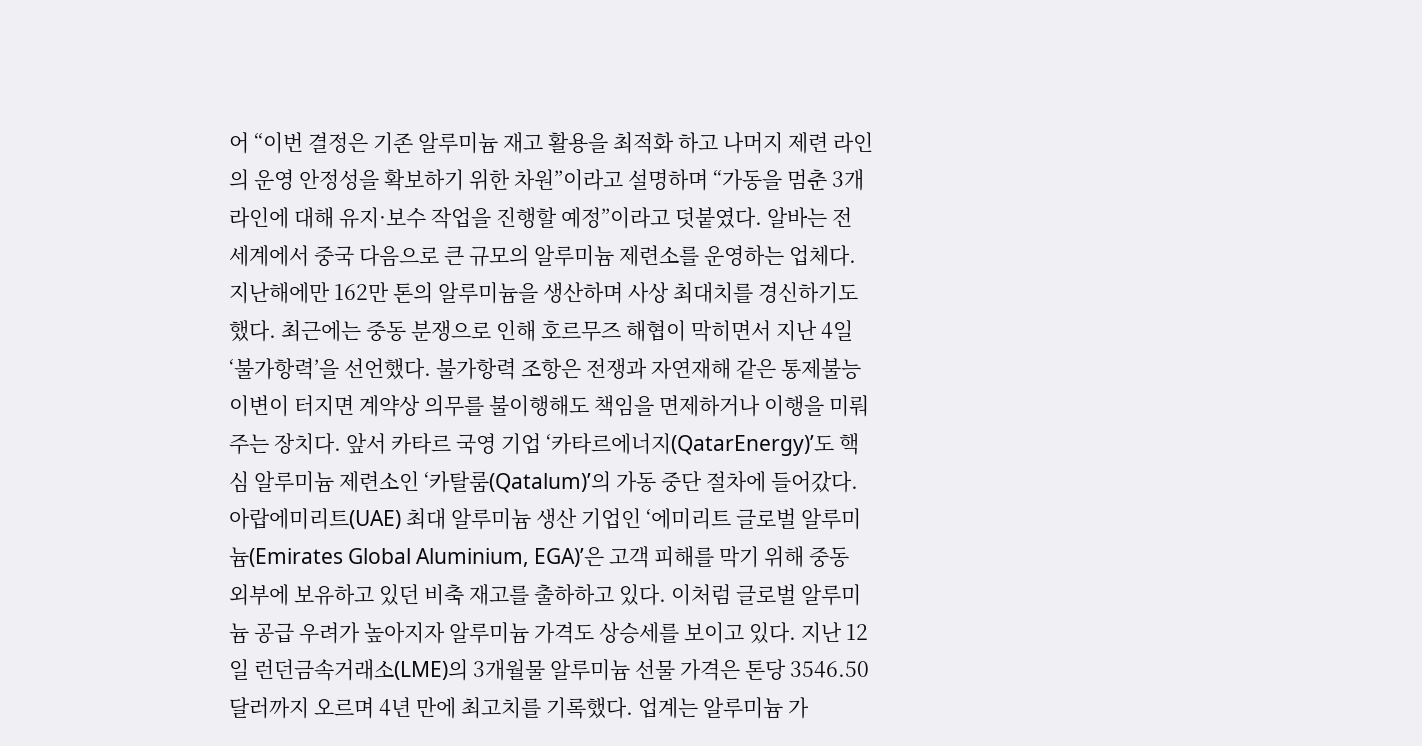어 “이번 결정은 기존 알루미늄 재고 활용을 최적화 하고 나머지 제련 라인의 운영 안정성을 확보하기 위한 차원”이라고 설명하며 “가동을 멈춘 3개 라인에 대해 유지·보수 작업을 진행할 예정”이라고 덧붙였다. 알바는 전 세계에서 중국 다음으로 큰 규모의 알루미늄 제련소를 운영하는 업체다. 지난해에만 162만 톤의 알루미늄을 생산하며 사상 최대치를 경신하기도 했다. 최근에는 중동 분쟁으로 인해 호르무즈 해협이 막히면서 지난 4일 ‘불가항력’을 선언했다. 불가항력 조항은 전쟁과 자연재해 같은 통제불능 이변이 터지면 계약상 의무를 불이행해도 책임을 면제하거나 이행을 미뤄주는 장치다. 앞서 카타르 국영 기업 ‘카타르에너지(QatarEnergy)’도 핵심 알루미늄 제련소인 ‘카탈룸(Qatalum)’의 가동 중단 절차에 들어갔다. 아랍에미리트(UAE) 최대 알루미늄 생산 기업인 ‘에미리트 글로벌 알루미늄(Emirates Global Aluminium, EGA)’은 고객 피해를 막기 위해 중동 외부에 보유하고 있던 비축 재고를 출하하고 있다. 이처럼 글로벌 알루미늄 공급 우려가 높아지자 알루미늄 가격도 상승세를 보이고 있다. 지난 12일 런던금속거래소(LME)의 3개월물 알루미늄 선물 가격은 톤당 3546.50달러까지 오르며 4년 만에 최고치를 기록했다. 업계는 알루미늄 가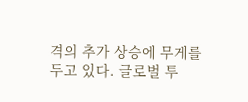격의 추가 상승에 무게를 두고 있다. 글로벌 투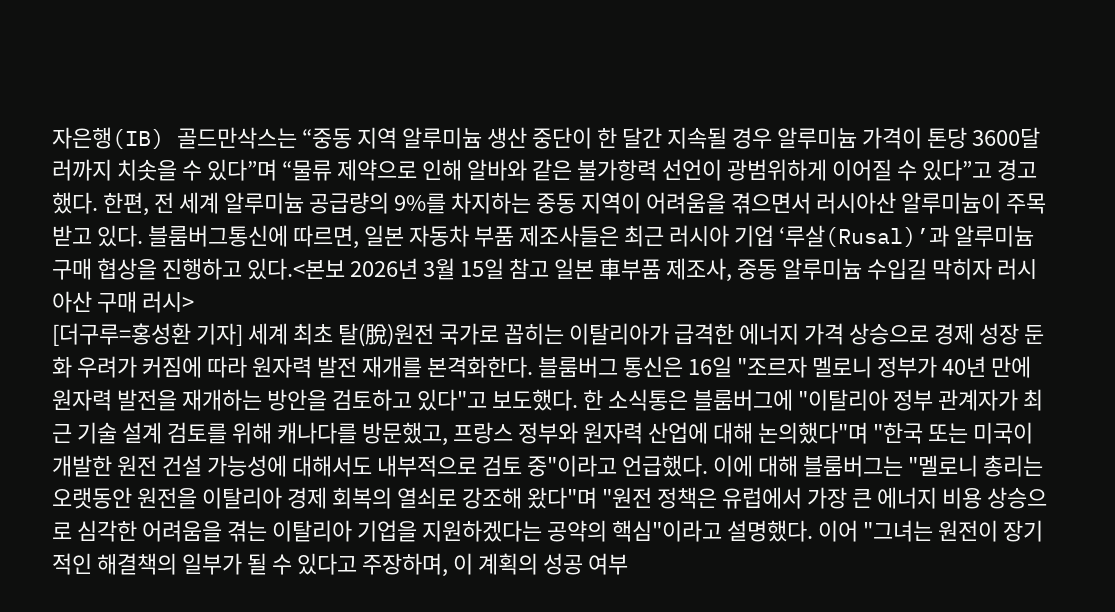자은행(IB) 골드만삭스는 “중동 지역 알루미늄 생산 중단이 한 달간 지속될 경우 알루미늄 가격이 톤당 3600달러까지 치솟을 수 있다”며 “물류 제약으로 인해 알바와 같은 불가항력 선언이 광범위하게 이어질 수 있다”고 경고했다. 한편, 전 세계 알루미늄 공급량의 9%를 차지하는 중동 지역이 어려움을 겪으면서 러시아산 알루미늄이 주목 받고 있다. 블룸버그통신에 따르면, 일본 자동차 부품 제조사들은 최근 러시아 기업 ‘루살(Rusal)’과 알루미늄 구매 협상을 진행하고 있다.<본보 2026년 3월 15일 참고 일본 車부품 제조사, 중동 알루미늄 수입길 막히자 러시아산 구매 러시>
[더구루=홍성환 기자] 세계 최초 탈(脫)원전 국가로 꼽히는 이탈리아가 급격한 에너지 가격 상승으로 경제 성장 둔화 우려가 커짐에 따라 원자력 발전 재개를 본격화한다. 블룸버그 통신은 16일 "조르자 멜로니 정부가 40년 만에 원자력 발전을 재개하는 방안을 검토하고 있다"고 보도했다. 한 소식통은 블룸버그에 "이탈리아 정부 관계자가 최근 기술 설계 검토를 위해 캐나다를 방문했고, 프랑스 정부와 원자력 산업에 대해 논의했다"며 "한국 또는 미국이 개발한 원전 건설 가능성에 대해서도 내부적으로 검토 중"이라고 언급했다. 이에 대해 블룸버그는 "멜로니 총리는 오랫동안 원전을 이탈리아 경제 회복의 열쇠로 강조해 왔다"며 "원전 정책은 유럽에서 가장 큰 에너지 비용 상승으로 심각한 어려움을 겪는 이탈리아 기업을 지원하겠다는 공약의 핵심"이라고 설명했다. 이어 "그녀는 원전이 장기적인 해결책의 일부가 될 수 있다고 주장하며, 이 계획의 성공 여부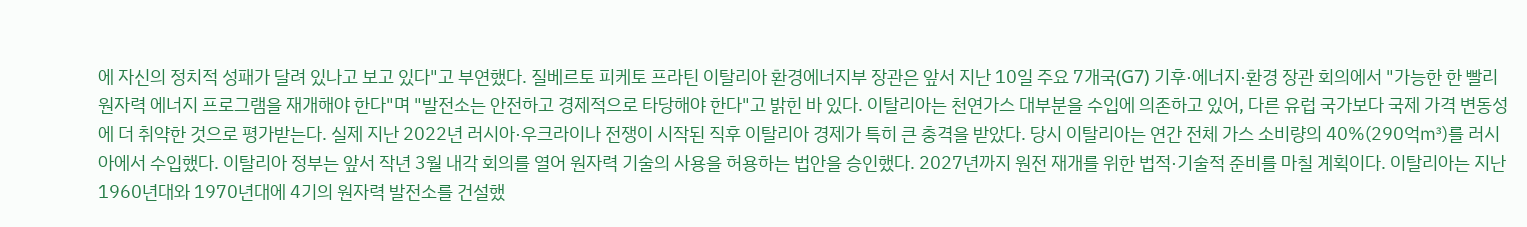에 자신의 정치적 성패가 달려 있나고 보고 있다"고 부연했다. 질베르토 피케토 프라틴 이탈리아 환경에너지부 장관은 앞서 지난 10일 주요 7개국(G7) 기후·에너지·환경 장관 회의에서 "가능한 한 빨리 원자력 에너지 프로그램을 재개해야 한다"며 "발전소는 안전하고 경제적으로 타당해야 한다"고 밝힌 바 있다. 이탈리아는 천연가스 대부분을 수입에 의존하고 있어, 다른 유럽 국가보다 국제 가격 변동성에 더 취약한 것으로 평가받는다. 실제 지난 2022년 러시아·우크라이나 전쟁이 시작된 직후 이탈리아 경제가 특히 큰 충격을 받았다. 당시 이탈리아는 연간 전체 가스 소비량의 40%(290억㎥)를 러시아에서 수입했다. 이탈리아 정부는 앞서 작년 3월 내각 회의를 열어 원자력 기술의 사용을 허용하는 법안을 승인했다. 2027년까지 원전 재개를 위한 법적·기술적 준비를 마칠 계획이다. 이탈리아는 지난 1960년대와 1970년대에 4기의 원자력 발전소를 건설했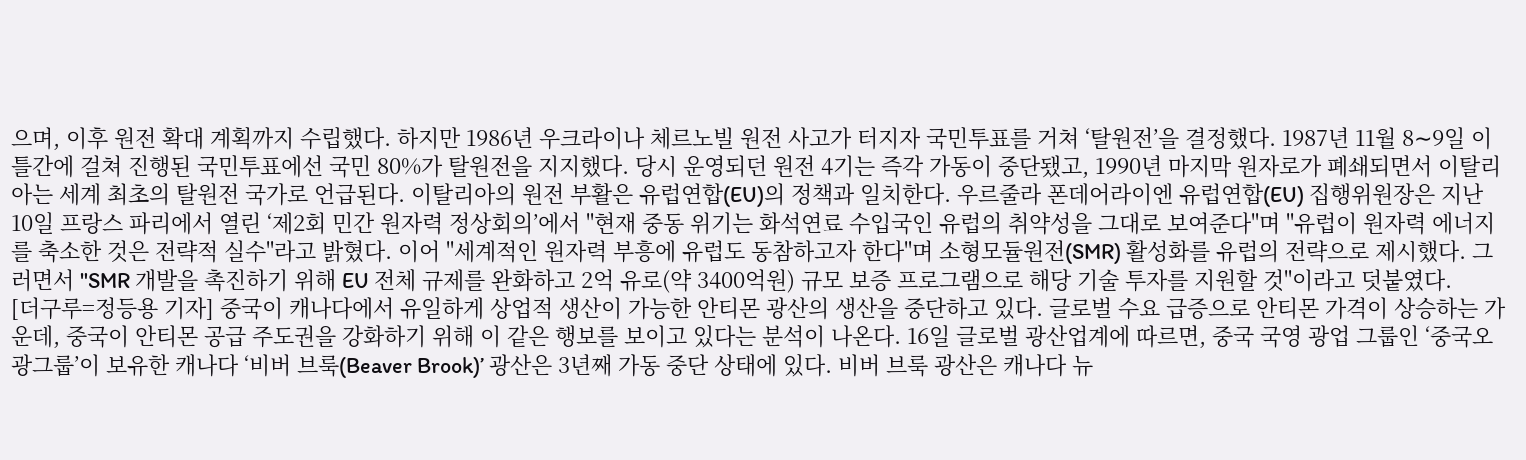으며, 이후 원전 확대 계획까지 수립했다. 하지만 1986년 우크라이나 체르노빌 원전 사고가 터지자 국민투표를 거쳐 ‘탈원전’을 결정했다. 1987년 11월 8∼9일 이틀간에 걸쳐 진행된 국민투표에선 국민 80%가 탈원전을 지지했다. 당시 운영되던 원전 4기는 즉각 가동이 중단됐고, 1990년 마지막 원자로가 폐쇄되면서 이탈리아는 세계 최초의 탈원전 국가로 언급된다. 이탈리아의 원전 부활은 유럽연합(EU)의 정책과 일치한다. 우르줄라 폰데어라이엔 유럽연합(EU) 집행위원장은 지난 10일 프랑스 파리에서 열린 ‘제2회 민간 원자력 정상회의’에서 "현재 중동 위기는 화석연료 수입국인 유럽의 취약성을 그대로 보여준다"며 "유럽이 원자력 에너지를 축소한 것은 전략적 실수"라고 밝혔다. 이어 "세계적인 원자력 부흥에 유럽도 동참하고자 한다"며 소형모듈원전(SMR) 활성화를 유럽의 전략으로 제시했다. 그러면서 "SMR 개발을 촉진하기 위해 EU 전체 규제를 완화하고 2억 유로(약 3400억원) 규모 보증 프로그램으로 해당 기술 투자를 지원할 것"이라고 덧붙였다.
[더구루=정등용 기자] 중국이 캐나다에서 유일하게 상업적 생산이 가능한 안티몬 광산의 생산을 중단하고 있다. 글로벌 수요 급증으로 안티몬 가격이 상승하는 가운데, 중국이 안티몬 공급 주도권을 강화하기 위해 이 같은 행보를 보이고 있다는 분석이 나온다. 16일 글로벌 광산업계에 따르면, 중국 국영 광업 그룹인 ‘중국오광그룹’이 보유한 캐나다 ‘비버 브룩(Beaver Brook)’ 광산은 3년째 가동 중단 상태에 있다. 비버 브룩 광산은 캐나다 뉴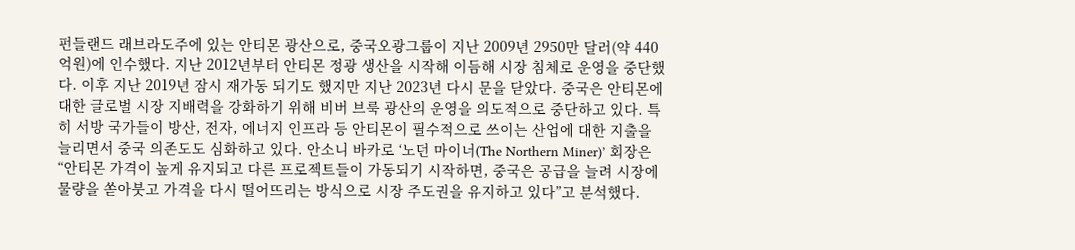펀들랜드 래브라도주에 있는 안티몬 광산으로, 중국오광그룹이 지난 2009년 2950만 달러(약 440억원)에 인수했다. 지난 2012년부터 안티몬 정광 생산을 시작해 이듬해 시장 침체로 운영을 중단했다. 이후 지난 2019년 잠시 재가동 되기도 했지만 지난 2023년 다시 문을 닫았다. 중국은 안티몬에 대한 글로벌 시장 지배력을 강화하기 위해 비버 브룩 광산의 운영을 의도적으로 중단하고 있다. 특히 서방 국가들이 방산, 전자, 에너지 인프라 등 안티몬이 필수적으로 쓰이는 산업에 대한 지출을 늘리면서 중국 의존도도 심화하고 있다. 안소니 바카로 ‘노던 마이너(The Northern Miner)’ 회장은 “안티몬 가격이 높게 유지되고 다른 프로젝트들이 가동되기 시작하면, 중국은 공급을 늘려 시장에 물량을 쏟아붓고 가격을 다시 떨어뜨리는 방식으로 시장 주도권을 유지하고 있다”고 분석했다.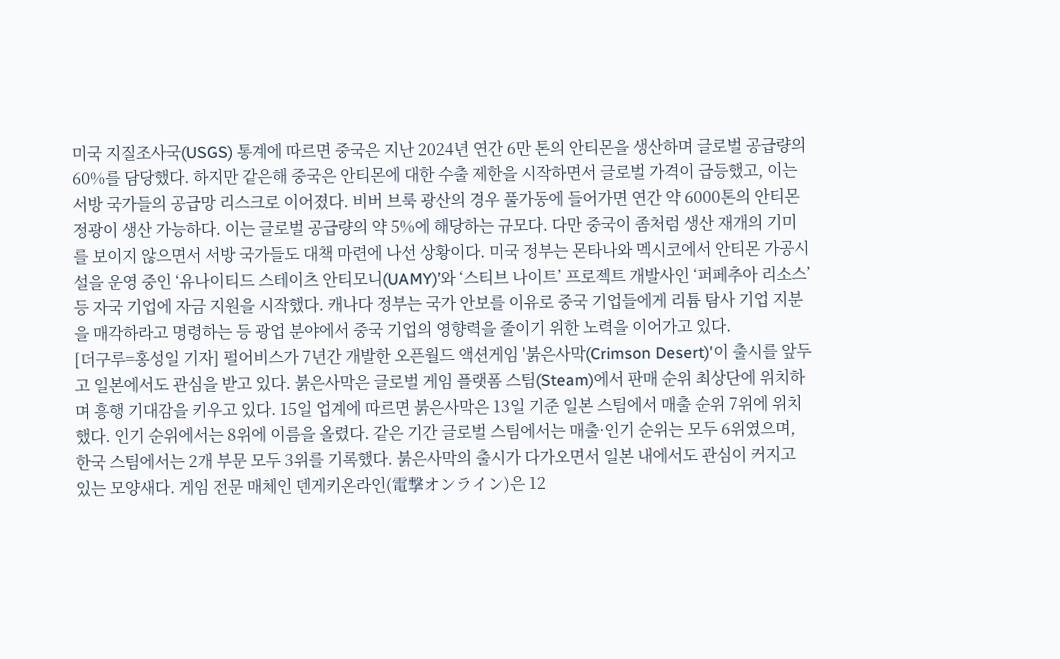미국 지질조사국(USGS) 통계에 따르면 중국은 지난 2024년 연간 6만 톤의 안티몬을 생산하며 글로벌 공급량의 60%를 담당했다. 하지만 같은해 중국은 안티몬에 대한 수출 제한을 시작하면서 글로벌 가격이 급등했고, 이는 서방 국가들의 공급망 리스크로 이어졌다. 비버 브룩 광산의 경우 풀가동에 들어가면 연간 약 6000톤의 안티몬 정광이 생산 가능하다. 이는 글로벌 공급량의 약 5%에 해당하는 규모다. 다만 중국이 좀처럼 생산 재개의 기미를 보이지 않으면서 서방 국가들도 대책 마련에 나선 상황이다. 미국 정부는 몬타나와 멕시코에서 안티몬 가공시설을 운영 중인 ‘유나이티드 스테이츠 안티모니(UAMY)’와 ‘스티브 나이트’ 프로젝트 개발사인 ‘퍼페추아 리소스’ 등 자국 기업에 자금 지원을 시작했다. 캐나다 정부는 국가 안보를 이유로 중국 기업들에게 리튬 탐사 기업 지분을 매각하라고 명령하는 등 광업 분야에서 중국 기업의 영향력을 줄이기 위한 노력을 이어가고 있다.
[더구루=홍성일 기자] 펄어비스가 7년간 개발한 오픈월드 액션게임 '붉은사막(Crimson Desert)'이 출시를 앞두고 일본에서도 관심을 받고 있다. 붉은사막은 글로벌 게임 플랫폼 스팀(Steam)에서 판매 순위 최상단에 위치하며 흥행 기대감을 키우고 있다. 15일 업계에 따르면 붉은사막은 13일 기준 일본 스팀에서 매출 순위 7위에 위치했다. 인기 순위에서는 8위에 이름을 올렸다. 같은 기간 글로벌 스팀에서는 매출·인기 순위는 모두 6위였으며, 한국 스팀에서는 2개 부문 모두 3위를 기록했다. 붉은사막의 출시가 다가오면서 일본 내에서도 관심이 커지고 있는 모양새다. 게임 전문 매체인 덴게키온라인(電撃オンライン)은 12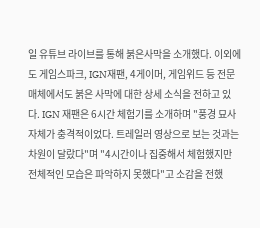일 유튜브 라이브를 통해 붉은사막을 소개했다. 이외에도 게임스파크, IGN재팬, 4게이머, 게임위드 등 전문매체에서도 붉은 사막에 대한 상세 소식을 전하고 있다. IGN 재팬은 6시간 체험기를 소개하며 "풍경 묘사 자체가 충격적이었다. 트레일러 영상으로 보는 것과는 차원이 달랐다"며 "4시간이나 집중해서 체험했지만 전체적인 모습은 파악하지 못했다"고 소감을 전했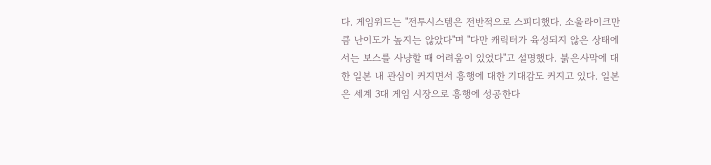다. 게임위드는 "전투시스템은 전반적으로 스피디했다. 소울라이크만큼 난이도가 높지는 않았다"며 "다만 캐릭터가 육성되지 않은 상태에서는 보스를 사냥할 때 어려움이 있었다"고 설명했다. 붉은사막에 대한 일본 내 관심이 커지면서 흥행에 대한 기대감도 커지고 있다. 일본은 세계 3대 게임 시장으로 흥행에 성공한다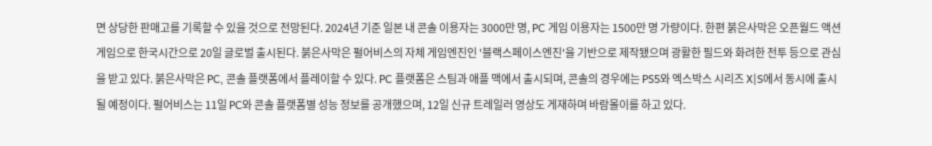면 상당한 판매고를 기록할 수 있을 것으로 전망된다. 2024년 기준 일본 내 콘솔 이용자는 3000만 명, PC 게임 이용자는 1500만 명 가량이다. 한편 붉은사막은 오픈월드 액션게임으로 한국시간으로 20일 글로벌 출시된다. 붉은사막은 펄어비스의 자체 게임엔진인 '블랙스페이스엔진'을 기반으로 제작됐으며 광활한 필드와 화려한 전투 등으로 관심을 받고 있다. 붉은사막은 PC, 콘솔 플랫폼에서 플레이할 수 있다. PC 플랫폼은 스팀과 애플 맥에서 출시되며, 콘솔의 경우에는 PS5와 엑스박스 시리즈 X|S에서 동시에 출시될 예정이다. 펄어비스는 11일 PC와 콘솔 플랫폼별 성능 정보를 공개했으며, 12일 신규 트레일러 영상도 게재하며 바람몰이를 하고 있다.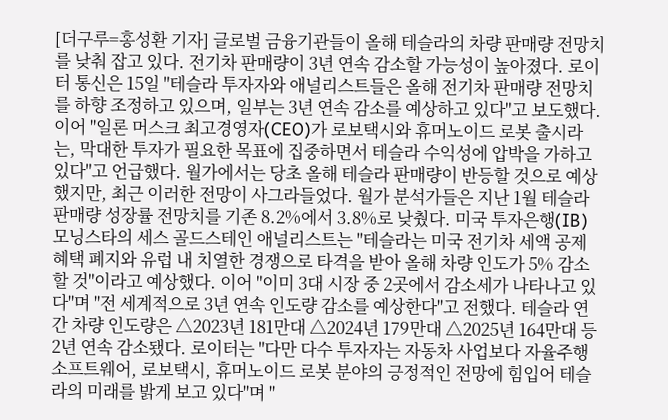[더구루=홍성환 기자] 글로벌 금융기관들이 올해 테슬라의 차량 판매량 전망치를 낮춰 잡고 있다. 전기차 판매량이 3년 연속 감소할 가능성이 높아졌다. 로이터 통신은 15일 "테슬라 투자자와 애널리스트들은 올해 전기차 판매량 전망치를 하향 조정하고 있으며, 일부는 3년 연속 감소를 예상하고 있다"고 보도했다. 이어 "일론 머스크 최고경영자(CEO)가 로보택시와 휴머노이드 로봇 출시라는, 막대한 투자가 필요한 목표에 집중하면서 테슬라 수익성에 압박을 가하고 있다"고 언급했다. 월가에서는 당초 올해 테슬라 판매량이 반등할 것으로 예상했지만, 최근 이러한 전망이 사그라들었다. 월가 분석가들은 지난 1월 테슬라 판매량 성장률 전망치를 기존 8.2%에서 3.8%로 낮췄다. 미국 투자은행(IB) 모닝스타의 세스 골드스테인 애널리스트는 "테슬라는 미국 전기차 세액 공제 혜택 폐지와 유럽 내 치열한 경쟁으로 타격을 받아 올해 차량 인도가 5% 감소할 것"이라고 예상했다. 이어 "이미 3대 시장 중 2곳에서 감소세가 나타나고 있다"며 "전 세계적으로 3년 연속 인도량 감소를 예상한다"고 전했다. 테슬라 연간 차량 인도량은 △2023년 181만대 △2024년 179만대 △2025년 164만대 등 2년 연속 감소됐다. 로이터는 "다만 다수 투자자는 자동차 사업보다 자율주행 소프트웨어, 로보택시, 휴머노이드 로봇 분야의 긍정적인 전망에 힘입어 테슬라의 미래를 밝게 보고 있다"며 "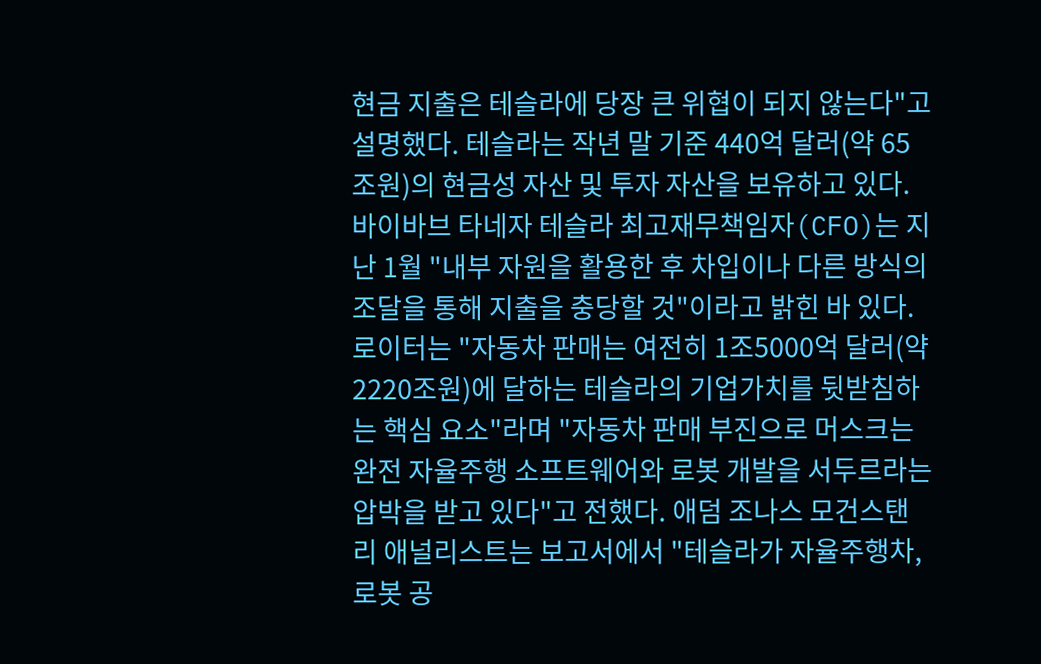현금 지출은 테슬라에 당장 큰 위협이 되지 않는다"고 설명했다. 테슬라는 작년 말 기준 440억 달러(약 65조원)의 현금성 자산 및 투자 자산을 보유하고 있다. 바이바브 타네자 테슬라 최고재무책임자(CFO)는 지난 1월 "내부 자원을 활용한 후 차입이나 다른 방식의 조달을 통해 지출을 충당할 것"이라고 밝힌 바 있다. 로이터는 "자동차 판매는 여전히 1조5000억 달러(약 2220조원)에 달하는 테슬라의 기업가치를 뒷받침하는 핵심 요소"라며 "자동차 판매 부진으로 머스크는 완전 자율주행 소프트웨어와 로봇 개발을 서두르라는 압박을 받고 있다"고 전했다. 애덤 조나스 모건스탠리 애널리스트는 보고서에서 "테슬라가 자율주행차, 로봇 공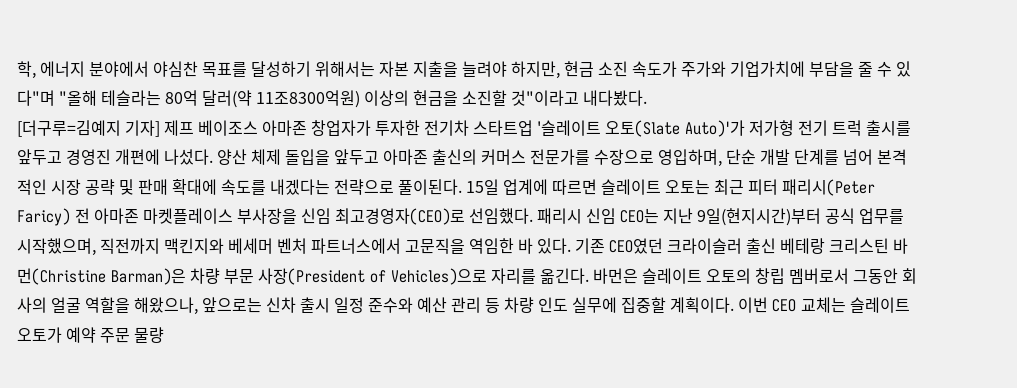학, 에너지 분야에서 야심찬 목표를 달성하기 위해서는 자본 지출을 늘려야 하지만, 현금 소진 속도가 주가와 기업가치에 부담을 줄 수 있다"며 "올해 테슬라는 80억 달러(약 11조8300억원) 이상의 현금을 소진할 것"이라고 내다봤다.
[더구루=김예지 기자] 제프 베이조스 아마존 창업자가 투자한 전기차 스타트업 '슬레이트 오토(Slate Auto)'가 저가형 전기 트럭 출시를 앞두고 경영진 개편에 나섰다. 양산 체제 돌입을 앞두고 아마존 출신의 커머스 전문가를 수장으로 영입하며, 단순 개발 단계를 넘어 본격적인 시장 공략 및 판매 확대에 속도를 내겠다는 전략으로 풀이된다. 15일 업계에 따르면 슬레이트 오토는 최근 피터 패리시(Peter Faricy) 전 아마존 마켓플레이스 부사장을 신임 최고경영자(CEO)로 선임했다. 패리시 신임 CEO는 지난 9일(현지시간)부터 공식 업무를 시작했으며, 직전까지 맥킨지와 베세머 벤처 파트너스에서 고문직을 역임한 바 있다. 기존 CEO였던 크라이슬러 출신 베테랑 크리스틴 바먼(Christine Barman)은 차량 부문 사장(President of Vehicles)으로 자리를 옮긴다. 바먼은 슬레이트 오토의 창립 멤버로서 그동안 회사의 얼굴 역할을 해왔으나, 앞으로는 신차 출시 일정 준수와 예산 관리 등 차량 인도 실무에 집중할 계획이다. 이번 CEO 교체는 슬레이트 오토가 예약 주문 물량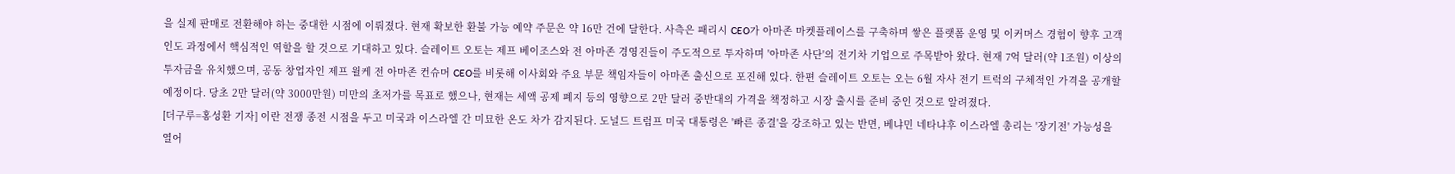을 실제 판매로 전환해야 하는 중대한 시점에 이뤄졌다. 현재 확보한 환불 가능 예약 주문은 약 16만 건에 달한다. 사측은 패리시 CEO가 아마존 마켓플레이스를 구축하며 쌓은 플랫폼 운영 및 이커머스 경험이 향후 고객 인도 과정에서 핵심적인 역할을 할 것으로 기대하고 있다. 슬레이트 오토는 제프 베이조스와 전 아마존 경영진들이 주도적으로 투자하며 '아마존 사단'의 전기차 기업으로 주목받아 왔다. 현재 7억 달러(약 1조원) 이상의 투자금을 유치했으며, 공동 창업자인 제프 윌케 전 아마존 컨슈머 CEO를 비롯해 이사회와 주요 부문 책임자들이 아마존 출신으로 포진해 있다. 한편 슬레이트 오토는 오는 6월 자사 전기 트럭의 구체적인 가격을 공개할 예정이다. 당초 2만 달러(약 3000만원) 미만의 초저가를 목표로 했으나, 현재는 세액 공제 폐지 등의 영향으로 2만 달러 중반대의 가격을 책정하고 시장 출시를 준비 중인 것으로 알려졌다.
[더구루=홍성환 기자] 이란 전쟁 종전 시점을 두고 미국과 이스라엘 간 미묘한 온도 차가 감지된다. 도널드 트럼프 미국 대통령은 '빠른 종결'을 강조하고 있는 반면, 베냐민 네타냐후 이스라엘 총리는 '장기전' 가능성을 열어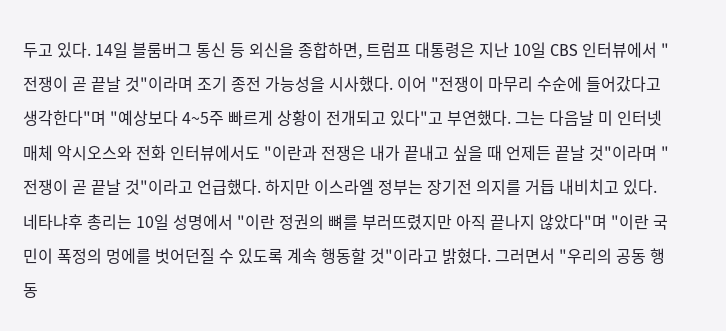두고 있다. 14일 블룸버그 통신 등 외신을 종합하면, 트럼프 대통령은 지난 10일 CBS 인터뷰에서 "전쟁이 곧 끝날 것"이라며 조기 종전 가능성을 시사했다. 이어 "전쟁이 마무리 수순에 들어갔다고 생각한다"며 "예상보다 4~5주 빠르게 상황이 전개되고 있다"고 부연했다. 그는 다음날 미 인터넷 매체 악시오스와 전화 인터뷰에서도 "이란과 전쟁은 내가 끝내고 싶을 때 언제든 끝날 것"이라며 "전쟁이 곧 끝날 것"이라고 언급했다. 하지만 이스라엘 정부는 장기전 의지를 거듭 내비치고 있다. 네타냐후 총리는 10일 성명에서 "이란 정권의 뼈를 부러뜨렸지만 아직 끝나지 않았다"며 "이란 국민이 폭정의 멍에를 벗어던질 수 있도록 계속 행동할 것"이라고 밝혔다. 그러면서 "우리의 공동 행동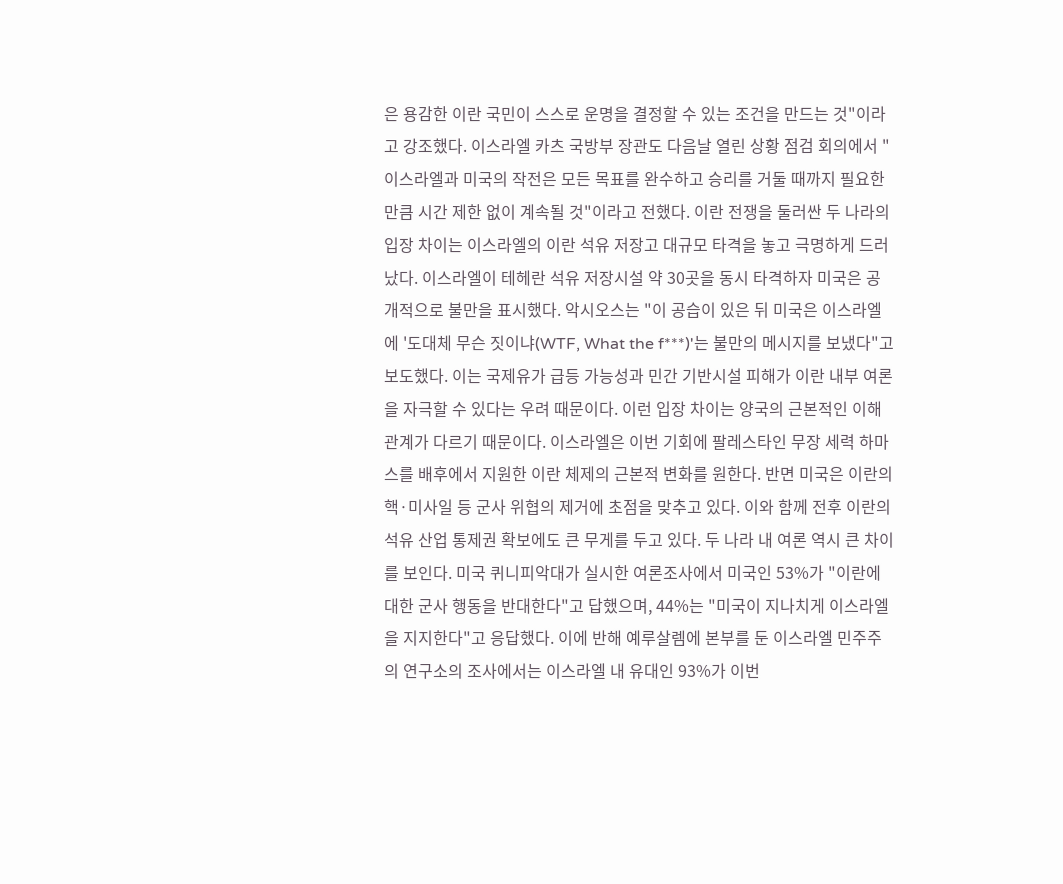은 용감한 이란 국민이 스스로 운명을 결정할 수 있는 조건을 만드는 것"이라고 강조했다. 이스라엘 카츠 국방부 장관도 다음날 열린 상황 점검 회의에서 "이스라엘과 미국의 작전은 모든 목표를 완수하고 승리를 거둘 때까지 필요한 만큼 시간 제한 없이 계속될 것"이라고 전했다. 이란 전쟁을 둘러싼 두 나라의 입장 차이는 이스라엘의 이란 석유 저장고 대규모 타격을 놓고 극명하게 드러났다. 이스라엘이 테헤란 석유 저장시설 약 30곳을 동시 타격하자 미국은 공개적으로 불만을 표시했다. 악시오스는 "이 공습이 있은 뒤 미국은 이스라엘에 '도대체 무슨 짓이냐(WTF, What the f***)'는 불만의 메시지를 보냈다"고 보도했다. 이는 국제유가 급등 가능성과 민간 기반시설 피해가 이란 내부 여론을 자극할 수 있다는 우려 때문이다. 이런 입장 차이는 양국의 근본적인 이해 관계가 다르기 때문이다. 이스라엘은 이번 기회에 팔레스타인 무장 세력 하마스를 배후에서 지원한 이란 체제의 근본적 변화를 원한다. 반면 미국은 이란의 핵·미사일 등 군사 위협의 제거에 초점을 맞추고 있다. 이와 함께 전후 이란의 석유 산업 통제권 확보에도 큰 무게를 두고 있다. 두 나라 내 여론 역시 큰 차이를 보인다. 미국 퀴니피악대가 실시한 여론조사에서 미국인 53%가 "이란에 대한 군사 행동을 반대한다"고 답했으며, 44%는 "미국이 지나치게 이스라엘을 지지한다"고 응답했다. 이에 반해 예루살렘에 본부를 둔 이스라엘 민주주의 연구소의 조사에서는 이스라엘 내 유대인 93%가 이번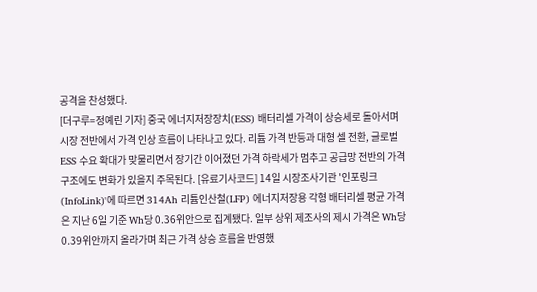공격을 찬성했다.
[더구루=정예린 기자] 중국 에너지저장장치(ESS) 배터리셀 가격이 상승세로 돌아서며 시장 전반에서 가격 인상 흐름이 나타나고 있다. 리튬 가격 반등과 대형 셀 전환, 글로벌 ESS 수요 확대가 맞물리면서 장기간 이어졌던 가격 하락세가 멈추고 공급망 전반의 가격 구조에도 변화가 있을지 주목된다. [유료기사코드] 14일 시장조사기관 '인포링크(InfoLink)'에 따르면 314Ah 리튬인산철(LFP) 에너지저장용 각형 배터리셀 평균 가격은 지난 6일 기준 Wh당 0.36위안으로 집계됐다. 일부 상위 제조사의 제시 가격은 Wh당 0.39위안까지 올라가며 최근 가격 상승 흐름을 반영했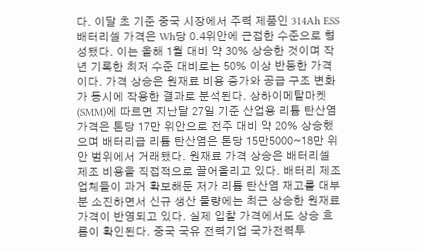다. 이달 초 기준 중국 시장에서 주력 제품인 314Ah ESS 배터리셀 가격은 Wh당 0.4위안에 근접한 수준으로 형성됐다. 이는 올해 1월 대비 약 30% 상승한 것이며 작년 기록한 최저 수준 대비로는 50% 이상 반등한 가격이다. 가격 상승은 원재료 비용 증가와 공급 구조 변화가 동시에 작용한 결과로 분석된다. 상하이메탈마켓(SMM)에 따르면 지난달 27일 기준 산업용 리튬 탄산염 가격은 톤당 17만 위안으로 전주 대비 약 20% 상승했으며 배터리급 리튬 탄산염은 톤당 15만5000~18만 위안 범위에서 거래됐다. 원재료 가격 상승은 배터리셀 제조 비용을 직접적으로 끌어올리고 있다. 배터리 제조업체들이 과거 확보해둔 저가 리튬 탄산염 재고를 대부분 소진하면서 신규 생산 물량에는 최근 상승한 원재료 가격이 반영되고 있다. 실제 입찰 가격에서도 상승 흐름이 확인된다. 중국 국유 전력기업 국가전력투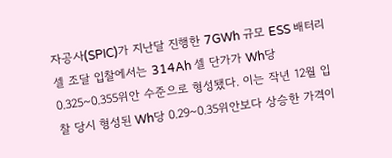자공사(SPIC)가 지난달 진행한 7GWh 규모 ESS 배터리셀 조달 입찰에서는 314Ah 셀 단가가 Wh당 0.325~0.355위안 수준으로 형성됐다. 이는 작년 12월 입찰 당시 형성된 Wh당 0.29~0.35위안보다 상승한 가격이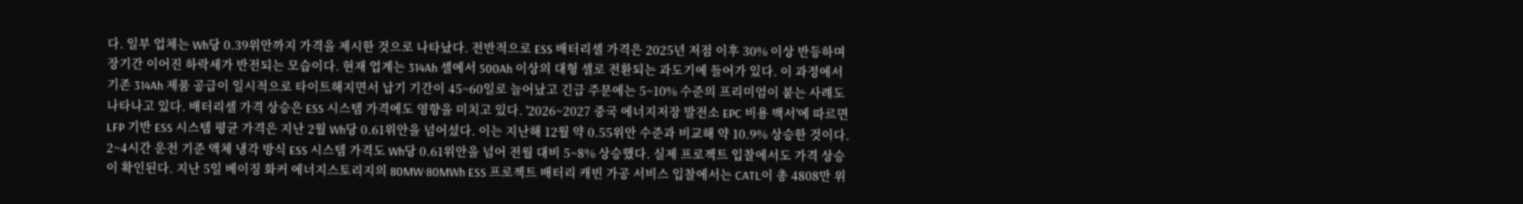다. 일부 업체는 Wh당 0.39위안까지 가격을 제시한 것으로 나타났다. 전반적으로 ESS 배터리셀 가격은 2025년 저점 이후 30% 이상 반등하며 장기간 이어진 하락세가 반전되는 모습이다. 현재 업계는 314Ah 셀에서 500Ah 이상의 대형 셀로 전환되는 과도기에 들어가 있다. 이 과정에서 기존 314Ah 제품 공급이 일시적으로 타이트해지면서 납기 기간이 45~60일로 늘어났고 긴급 주문에는 5~10% 수준의 프리미엄이 붙는 사례도 나타나고 있다. 배터리셀 가격 상승은 ESS 시스템 가격에도 영향을 미치고 있다. '2026~2027 중국 에너지저장 발전소 EPC 비용 백서'에 따르면 LFP 기반 ESS 시스템 평균 가격은 지난 2월 Wh당 0.61위안을 넘어섰다. 이는 지난해 12월 약 0.55위안 수준과 비교해 약 10.9% 상승한 것이다. 2~4시간 운전 기준 액체 냉각 방식 ESS 시스템 가격도 Wh당 0.61위안을 넘어 전월 대비 5~8% 상승했다. 실제 프로젝트 입찰에서도 가격 상승이 확인된다. 지난 5일 베이징 화커 에너지스토리지의 80MW·80MWh ESS 프로젝트 배터리 캐빈 가공 서비스 입찰에서는 CATL이 총 4808만 위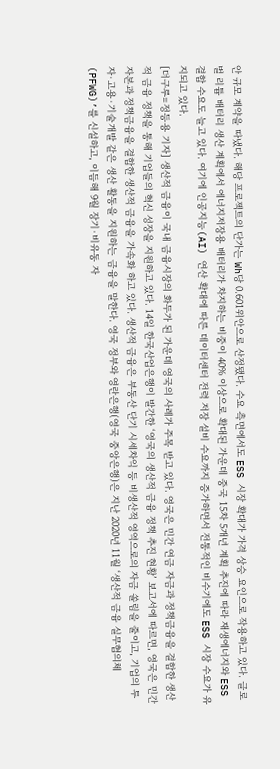안 규모 계약을 따냈다. 해당 프로젝트의 단가는 Wh당 0.601위안으로 산정됐다. 수요 측면에서도 ESS 시장 확대가 가격 상승 요인으로 작용하고 있다. 글로벌 리튬 배터리 생산 계획에서 에너지저장용 배터리가 차지하는 비중이 40% 이상으로 확대된 가운데 중국 15차 5개년 계획 추진에 따라 재생에너지와 ESS 결합 수요도 늘고 있다. 여기에 인공지능(AI) 연산 확대에 따른 데이터센터 전력 저장 설비 수요까지 증가하면서 전통적인 비수기에도 ESS 시장 수요가 유지되고 있다.
[더구루=정등용 기자] 생산적 금융이 국내 금융시장의 화두가 된 가운데 영국의 사례가 주목 받고 있다. 영국은 민간 연금 자금과 정책금융을 결합한 생산적 금융 정책을 통해 기업들의 혁신 성장을 지원하고 있다. 14일 한국산업은행이 발간한 ‘영국의 생산적 금융 정책 추진 현황’ 보고서에 따르면, 영국은 민간 자본과 정책금융을 결합한 생산적 금융을 가속화 하고 있다. 생산적 금융은 부동산 단기 시세차익 등 비생산적 영역으로의 자금 쏠림을 줄이고, 기업의 투자·고용·기술개발 같은 생산 활동을 지원하는 금융을 말한다. 영국 정부와 영란은행(영국 중앙은행)은 지난 2020년 11월 ‘생산적 금융 실무협의체(PFWG)’를 신설하고, 이듬해 9월 장기·비유동 자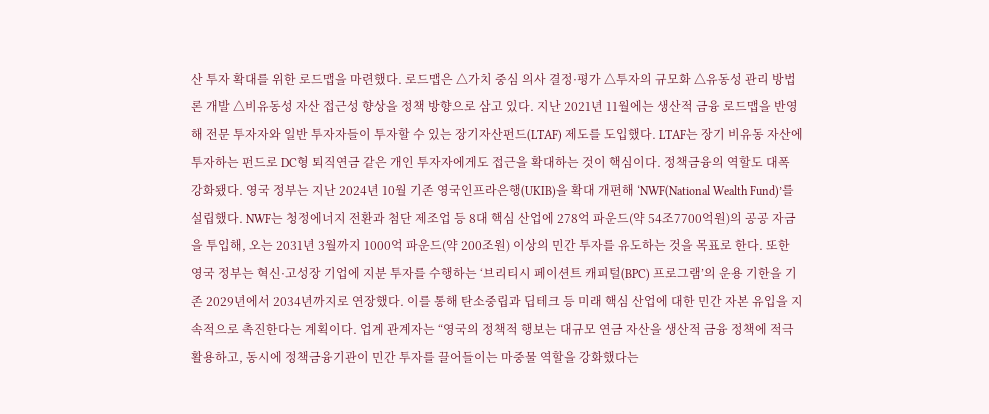산 투자 확대를 위한 로드맵을 마련했다. 로드맵은 △가치 중심 의사 결정·평가 △투자의 규모화 △유동성 관리 방법론 개발 △비유동성 자산 접근성 향상을 정책 방향으로 삼고 있다. 지난 2021년 11월에는 생산적 금융 로드맵을 반영해 전문 투자자와 일반 투자자들이 투자할 수 있는 장기자산펀드(LTAF) 제도를 도입했다. LTAF는 장기 비유동 자산에 투자하는 펀드로 DC형 퇴직연금 같은 개인 투자자에게도 접근을 확대하는 것이 핵심이다. 정책금융의 역할도 대폭 강화됐다. 영국 정부는 지난 2024년 10월 기존 영국인프라은행(UKIB)을 확대 개편해 ‘NWF(National Wealth Fund)’를 설립했다. NWF는 청정에너지 전환과 첨단 제조업 등 8대 핵심 산업에 278억 파운드(약 54조7700억원)의 공공 자금을 투입해, 오는 2031년 3월까지 1000억 파운드(약 200조원) 이상의 민간 투자를 유도하는 것을 목표로 한다. 또한 영국 정부는 혁신·고성장 기업에 지분 투자를 수행하는 ‘브리티시 페이션트 캐피털(BPC) 프로그램’의 운용 기한을 기존 2029년에서 2034년까지로 연장했다. 이를 통해 탄소중립과 딥테크 등 미래 핵심 산업에 대한 민간 자본 유입을 지속적으로 촉진한다는 계획이다. 업계 관계자는 “영국의 정책적 행보는 대규모 연금 자산을 생산적 금융 정책에 적극 활용하고, 동시에 정책금융기관이 민간 투자를 끌어들이는 마중물 역할을 강화했다는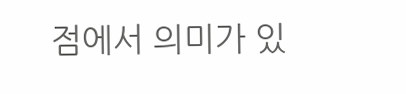점에서 의미가 있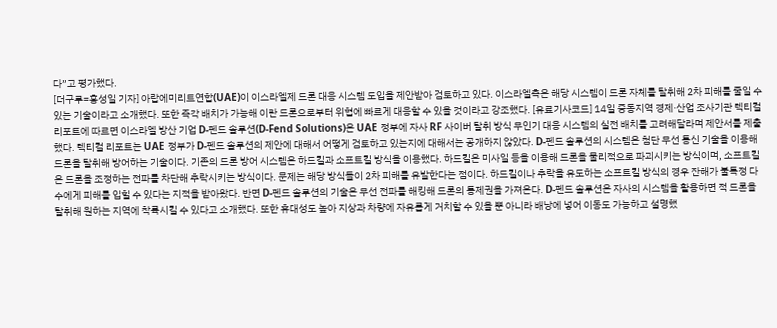다”고 평가했다.
[더구루=홍성일 기자] 아랍에미리트연합(UAE)이 이스라엘제 드론 대응 시스템 도입을 제안받아 검토하고 있다. 이스라엘측은 해당 시스템이 드론 자체를 탈취해 2차 피해를 줄일 수 있는 기술이라고 소개했다. 또한 즉각 배치가 가능해 이란 드론으로부터 위협에 빠르게 대응할 수 있을 것이라고 강조했다. [유료기사코드] 14일 중동지역 경제·산업 조사기관 텍티컬 리포트에 따르면 이스라엘 방산 기업 D-펜드 솔루션(D-Fend Solutions)은 UAE 정부에 자사 RF 사이버 탈취 방식 무인기 대응 시스템의 실전 배치를 고려해달라며 제안서를 제출했다. 텍티컬 리포트는 UAE 정부가 D-펜드 솔루션의 제안에 대해서 어떻게 검토하고 있는지에 대해서는 공개하지 않았다. D-펜드 솔루션의 시스템은 첨단 무선 통신 기술을 이용해 드론을 탈취해 방어하는 기술이다. 기존의 드론 방어 시스템은 하드킬과 소프트킬 방식을 이용했다. 하드킬은 미사일 등을 이용해 드론을 물리적으로 파괴시키는 방식이며, 소프트킬은 드론을 조정하는 전파를 차단해 추락시키는 방식이다. 문제는 해당 방식들이 2차 피해를 유발한다는 점이다. 하드킬이나 추락을 유도하는 소프트킬 방식의 경우 잔해가 불특정 다수에게 피해를 입힐 수 있다는 지적을 받아왔다. 반면 D-펜드 솔루션의 기술은 무선 전파를 해킹해 드론의 통제권을 가져온다. D-펜드 솔루션은 자사의 시스템을 활용하면 적 드론을 탈취해 원하는 지역에 착륙시킬 수 있다고 소개했다. 또한 휴대성도 높아 지상과 차량에 자유롭게 거치할 수 있을 뿐 아니라 배낭에 넣어 이동도 가능하고 설명했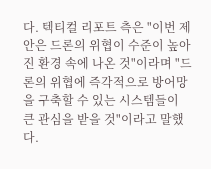다. 텍티컬 리포트 측은 "이번 제안은 드론의 위협이 수준이 높아진 환경 속에 나온 것"이라며 "드론의 위협에 즉각적으로 방어망을 구축할 수 있는 시스템들이 큰 관심을 받을 것"이라고 말했다.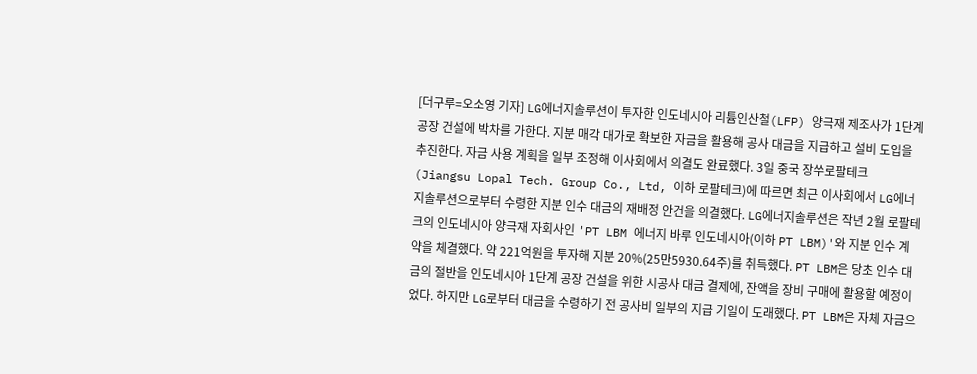[더구루=오소영 기자] LG에너지솔루션이 투자한 인도네시아 리튬인산철(LFP) 양극재 제조사가 1단계 공장 건설에 박차를 가한다. 지분 매각 대가로 확보한 자금을 활용해 공사 대금을 지급하고 설비 도입을 추진한다. 자금 사용 계획을 일부 조정해 이사회에서 의결도 완료했다. 3일 중국 장쑤로팔테크(Jiangsu Lopal Tech. Group Co., Ltd, 이하 로팔테크)에 따르면 최근 이사회에서 LG에너지솔루션으로부터 수령한 지분 인수 대금의 재배정 안건을 의결했다. LG에너지솔루션은 작년 2월 로팔테크의 인도네시아 양극재 자회사인 'PT LBM 에너지 바루 인도네시아(이하 PT LBM)'와 지분 인수 계약을 체결했다. 약 221억원을 투자해 지분 20%(25만5930.64주)를 취득했다. PT LBM은 당초 인수 대금의 절반을 인도네시아 1단계 공장 건설을 위한 시공사 대금 결제에, 잔액을 장비 구매에 활용할 예정이었다. 하지만 LG로부터 대금을 수령하기 전 공사비 일부의 지급 기일이 도래했다. PT LBM은 자체 자금으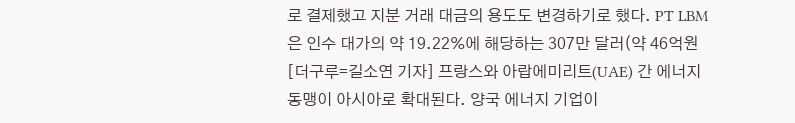로 결제했고 지분 거래 대금의 용도도 변경하기로 했다. PT LBM은 인수 대가의 약 19.22%에 해당하는 307만 달러(약 46억원
[더구루=길소연 기자] 프랑스와 아랍에미리트(UAE) 간 에너지 동맹이 아시아로 확대된다. 양국 에너지 기업이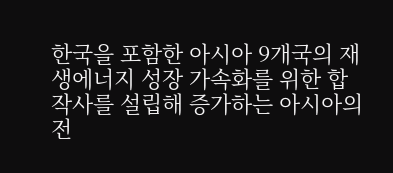한국을 포함한 아시아 9개국의 재생에너지 성장 가속화를 위한 합작사를 설립해 증가하는 아시아의 전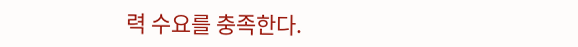력 수요를 충족한다.